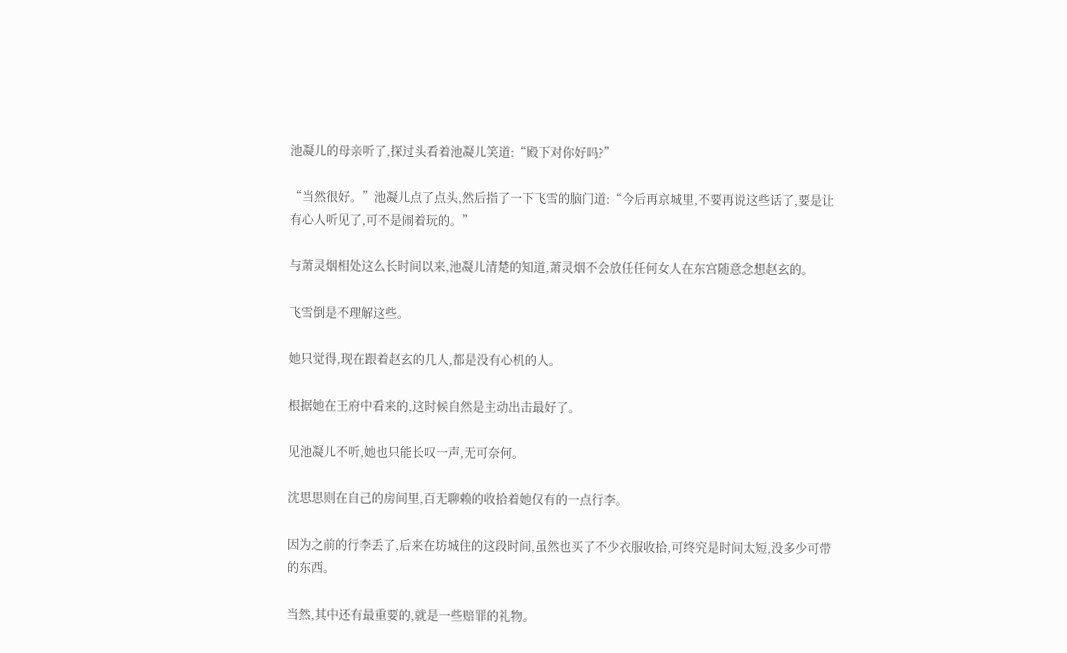池凝儿的母亲听了,探过头看着池凝儿笑道:“殿下对你好吗?”

“当然很好。”池凝儿点了点头,然后指了一下飞雪的脑门道:“今后再京城里,不要再说这些话了,要是让有心人听见了,可不是闹着玩的。”

与萧灵烟相处这么长时间以来,池凝儿清楚的知道,萧灵烟不会放任任何女人在东宫随意念想赵玄的。

飞雪倒是不理解这些。

她只觉得,现在跟着赵玄的几人,都是没有心机的人。

根据她在王府中看来的,这时候自然是主动出击最好了。

见池凝儿不听,她也只能长叹一声,无可奈何。

沈思思则在自己的房间里,百无聊赖的收拾着她仅有的一点行李。

因为之前的行李丢了,后来在坊城住的这段时间,虽然也买了不少衣服收拾,可终究是时间太短,没多少可带的东西。

当然,其中还有最重要的,就是一些赔罪的礼物。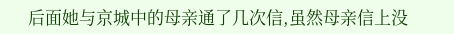后面她与京城中的母亲通了几次信,虽然母亲信上没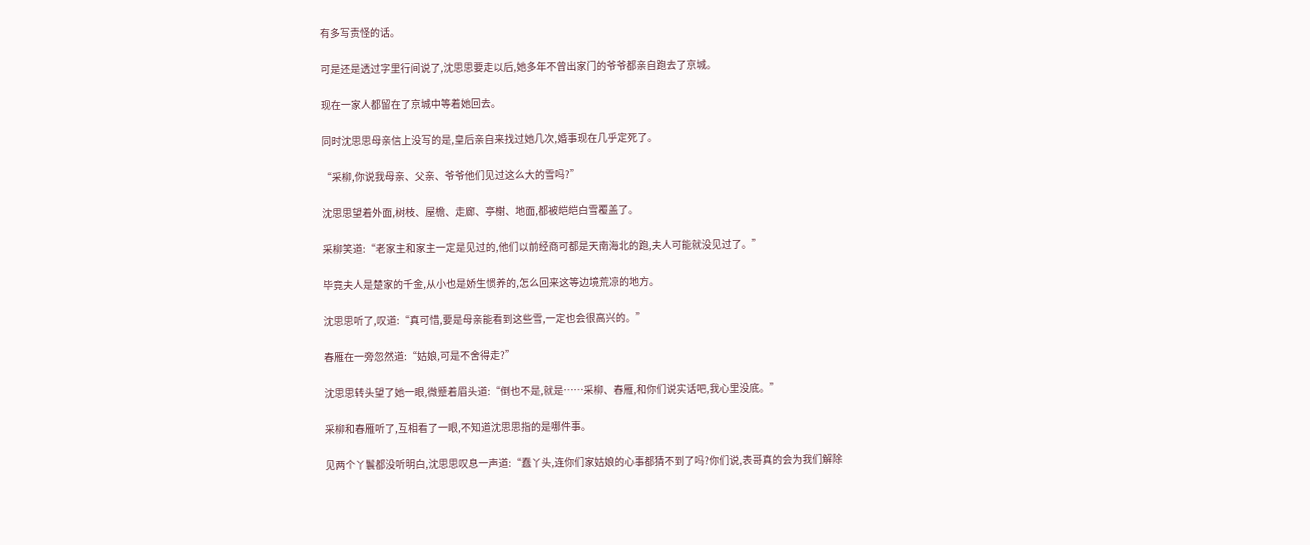有多写责怪的话。

可是还是透过字里行间说了,沈思思要走以后,她多年不曾出家门的爷爷都亲自跑去了京城。

现在一家人都留在了京城中等着她回去。

同时沈思思母亲信上没写的是,皇后亲自来找过她几次,婚事现在几乎定死了。

“采柳,你说我母亲、父亲、爷爷他们见过这么大的雪吗?”

沈思思望着外面,树枝、屋檐、走廊、亭榭、地面,都被皑皑白雪覆盖了。

采柳笑道:“老家主和家主一定是见过的,他们以前经商可都是天南海北的跑,夫人可能就没见过了。”

毕竟夫人是楚家的千金,从小也是娇生惯养的,怎么回来这等边境荒凉的地方。

沈思思听了,叹道:“真可惜,要是母亲能看到这些雪,一定也会很高兴的。”

春雁在一旁忽然道:“姑娘,可是不舍得走?”

沈思思转头望了她一眼,微蹙着眉头道:“倒也不是,就是……采柳、春雁,和你们说实话吧,我心里没底。”

采柳和春雁听了,互相看了一眼,不知道沈思思指的是哪件事。

见两个丫鬟都没听明白,沈思思叹息一声道:“蠢丫头,连你们家姑娘的心事都猜不到了吗?你们说,表哥真的会为我们解除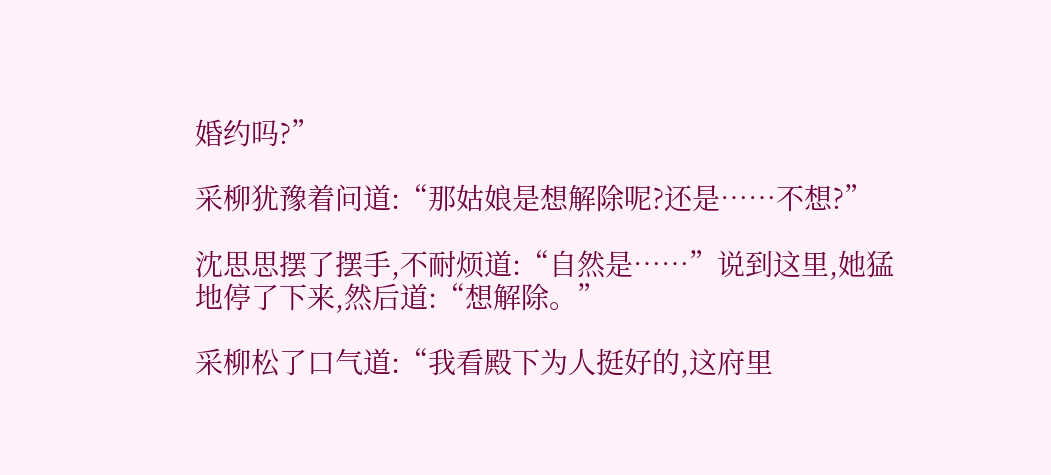婚约吗?”

采柳犹豫着问道:“那姑娘是想解除呢?还是……不想?”

沈思思摆了摆手,不耐烦道:“自然是……”说到这里,她猛地停了下来,然后道:“想解除。”

采柳松了口气道:“我看殿下为人挺好的,这府里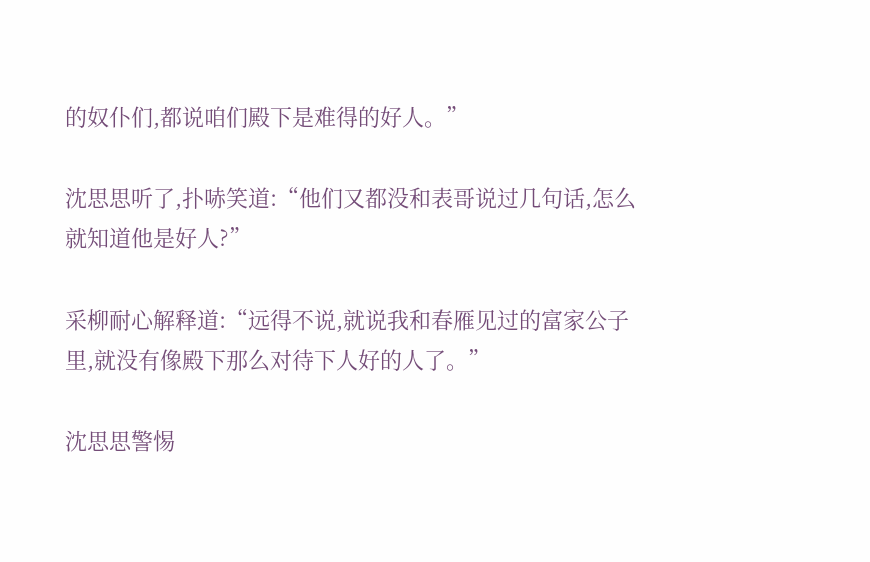的奴仆们,都说咱们殿下是难得的好人。”

沈思思听了,扑哧笑道:“他们又都没和表哥说过几句话,怎么就知道他是好人?”

采柳耐心解释道:“远得不说,就说我和春雁见过的富家公子里,就没有像殿下那么对待下人好的人了。”

沈思思警惕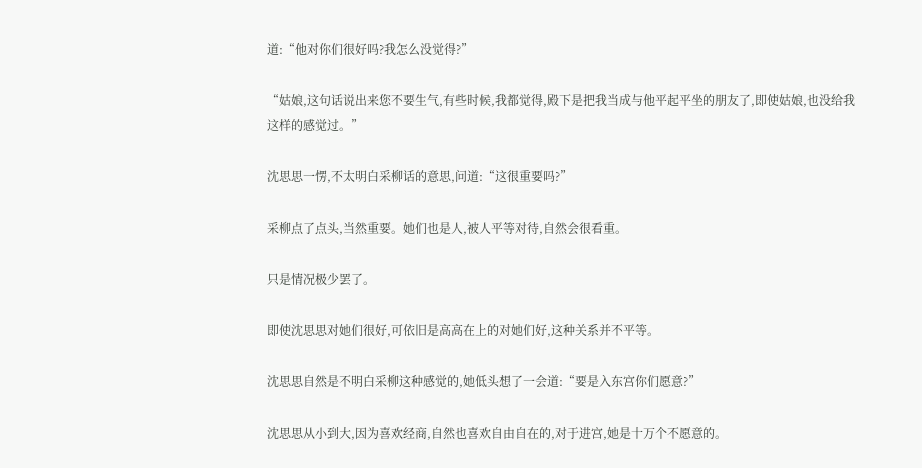道:“他对你们很好吗?我怎么没觉得?”

“姑娘,这句话说出来您不要生气,有些时候,我都觉得,殿下是把我当成与他平起平坐的朋友了,即使姑娘,也没给我这样的感觉过。”

沈思思一愣,不太明白采柳话的意思,问道:“这很重要吗?”

采柳点了点头,当然重要。她们也是人,被人平等对待,自然会很看重。

只是情况极少罢了。

即使沈思思对她们很好,可依旧是高高在上的对她们好,这种关系并不平等。

沈思思自然是不明白采柳这种感觉的,她低头想了一会道:“要是入东宫你们愿意?”

沈思思从小到大,因为喜欢经商,自然也喜欢自由自在的,对于进宫,她是十万个不愿意的。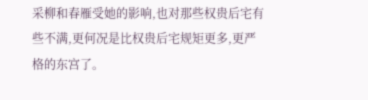采柳和春雁受她的影响,也对那些权贵后宅有些不满,更何况是比权贵后宅规矩更多,更严格的东宫了。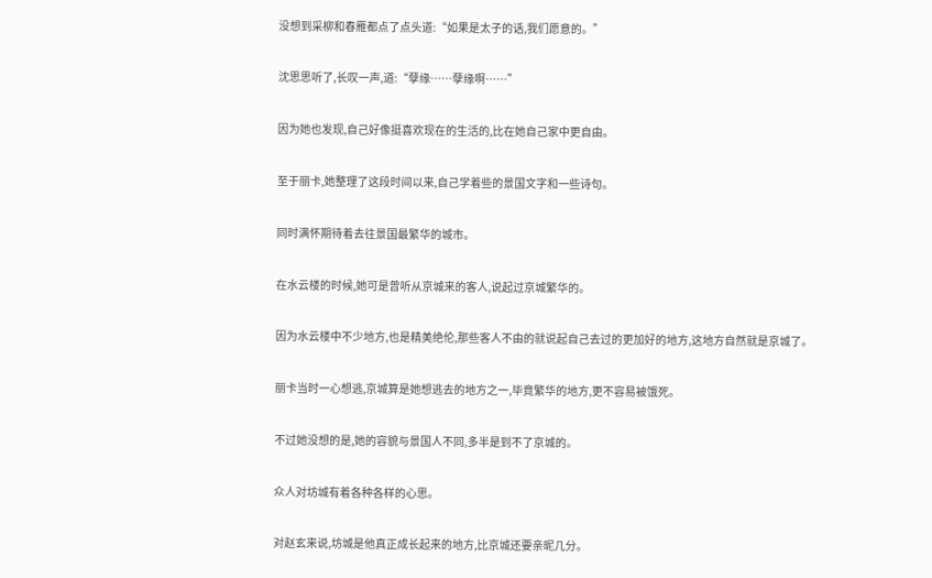没想到采柳和春雁都点了点头道:“如果是太子的话,我们愿意的。”

沈思思听了,长叹一声,道:“孽缘……孽缘啊……”

因为她也发现,自己好像挺喜欢现在的生活的,比在她自己家中更自由。

至于丽卡,她整理了这段时间以来,自己学着些的景国文字和一些诗句。

同时满怀期待着去往景国最繁华的城市。

在水云楼的时候,她可是曾听从京城来的客人,说起过京城繁华的。

因为水云楼中不少地方,也是精美绝伦,那些客人不由的就说起自己去过的更加好的地方,这地方自然就是京城了。

丽卡当时一心想逃,京城算是她想逃去的地方之一,毕竟繁华的地方,更不容易被饿死。

不过她没想的是,她的容貌与景国人不同,多半是到不了京城的。

众人对坊城有着各种各样的心思。

对赵玄来说,坊城是他真正成长起来的地方,比京城还要亲昵几分。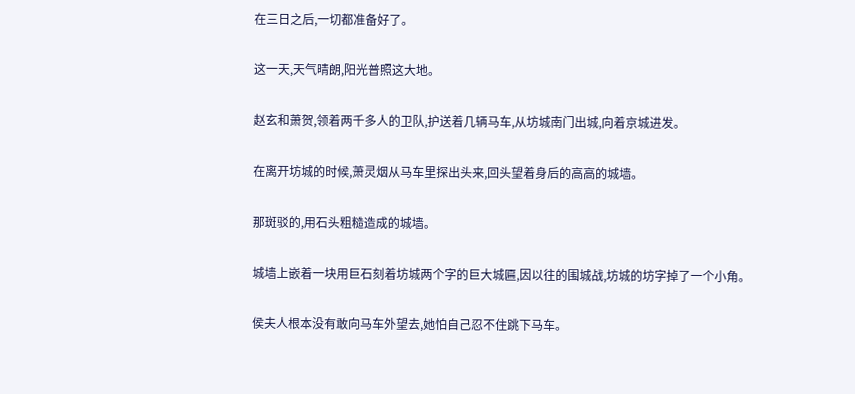在三日之后,一切都准备好了。

这一天,天气晴朗,阳光普照这大地。

赵玄和萧贺,领着两千多人的卫队,护送着几辆马车,从坊城南门出城,向着京城进发。

在离开坊城的时候,萧灵烟从马车里探出头来,回头望着身后的高高的城墙。

那斑驳的,用石头粗糙造成的城墙。

城墙上嵌着一块用巨石刻着坊城两个字的巨大城匾,因以往的围城战,坊城的坊字掉了一个小角。

侯夫人根本没有敢向马车外望去,她怕自己忍不住跳下马车。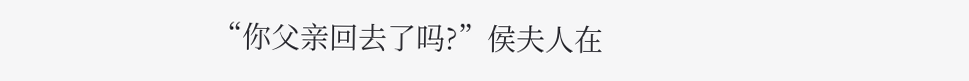“你父亲回去了吗?”侯夫人在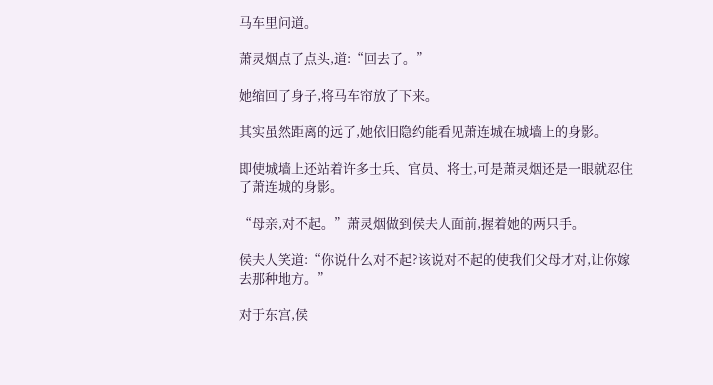马车里问道。

萧灵烟点了点头,道:“回去了。”

她缩回了身子,将马车帘放了下来。

其实虽然距离的远了,她依旧隐约能看见萧连城在城墙上的身影。

即使城墙上还站着许多士兵、官员、将士,可是萧灵烟还是一眼就忍住了萧连城的身影。

“母亲,对不起。”萧灵烟做到侯夫人面前,握着她的两只手。

侯夫人笑道:“你说什么对不起?该说对不起的使我们父母才对,让你嫁去那种地方。”

对于东宫,侯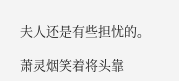夫人还是有些担忧的。

萧灵烟笑着将头靠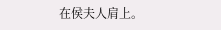在侯夫人肩上。